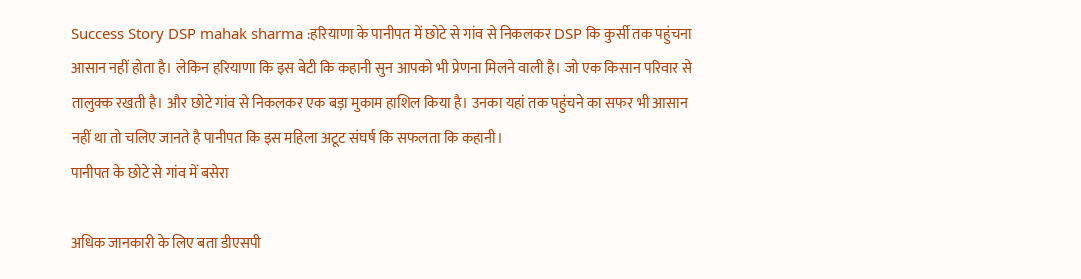Success Story DSP mahak sharma :हरियाणा के पानीपत में छोटे से गांव से निकलकर DSP कि कुर्सी तक पहुंचना आसान नहीं होता है। लेकिन हरियाणा कि इस बेटी कि कहानी सुन आपको भी प्रेणना मिलने वाली है। जो एक किसान परिवार से तालुक्क रखती है। और छोटे गांव से निकलकर एक बड़ा मुकाम हाशिल किया है। उनका यहां तक पहुंचने का सफर भी आसान नहीं था तो चलिए जानते है पानीपत कि इस महिला अटूट संघर्ष कि सफलता कि कहानी।
पानीपत के छोटे से गांव में बसेरा

अधिक जानकारी के लिए बता डीएसपी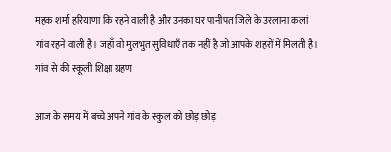महक शर्मा हरियाणा कि रहने वाली है और उनका घर पानीपत जिले के उरलाना कलां गांव रहने वाली है। जहाँ वो मुलभुत सुविधाएँ तक नहीं है जो आपके शहरों में मिलती है।
गांव से की स्कूली शिक्षा ग्रहण

आज के समय में बच्चे अपने गांव के स्कुल को छोड़ छोड़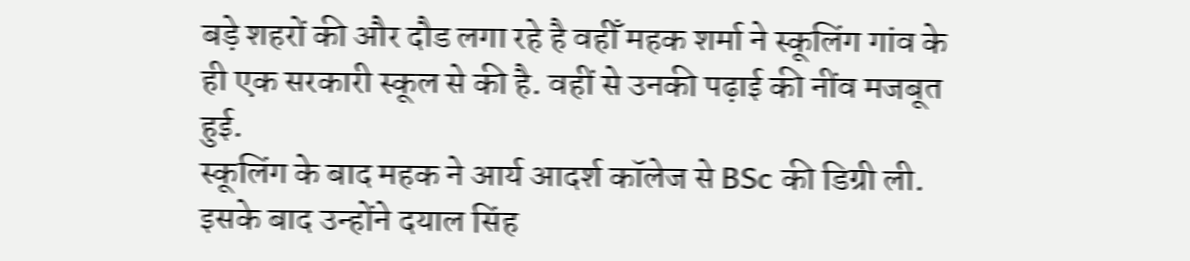बड़े शहरों की और दौड लगा रहे है वहीँ महक शर्मा ने स्कूलिंग गांव के ही एक सरकारी स्कूल से की है. वहीं से उनकी पढ़ाई की नींव मजबूत हुई.
स्कूलिंग के बाद महक ने आर्य आदर्श कॉलेज से BSc की डिग्री ली. इसके बाद उन्होंने दयाल सिंह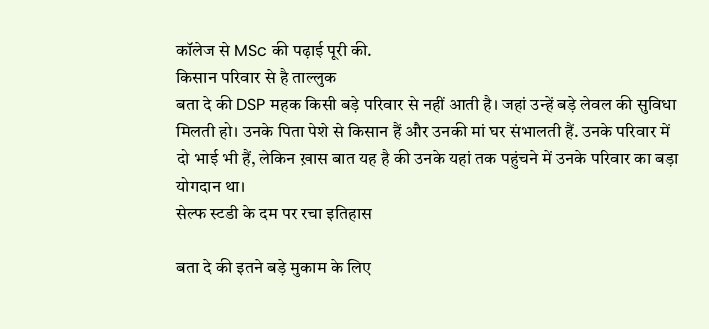कॉलेज से MSc की पढ़ाई पूरी की.
किसान परिवार से है ताल्लुक
बता दे की DSP महक किसी बड़े परिवार से नहीं आती है। जहां उन्हें बड़े लेवल की सुविधा मिलती हो। उनके पिता पेशे से किसान हैं और उनकी मां घर संभालती हैं. उनके परिवार में दो भाई भी हैं, लेकिन ख़ास बात यह है की उनके यहां तक पहुंचने में उनके परिवार का बड़ा योगदान था।
सेल्फ स्टडी के दम पर रचा इतिहास

बता दे की इतने बड़े मुकाम के लिए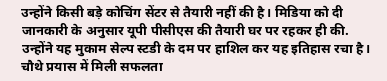उन्होंने किसी बड़े कोचिंग सेंटर से तैयारी नहीं की है। मिडिया को दी जानकारी के अनुसार यूपी पीसीएस की तैयारी घर पर रहकर ही की. उन्होंने यह मुकाम सेल्प स्टडी के दम पर हाशिल कर यह इतिहास रचा है।
चौथे प्रयास में मिली सफलता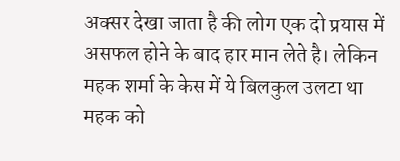अक्सर देखा जाता है की लोग एक दो प्रयास में असफल होने के बाद हार मान लेते है। लेकिन महक शर्मा के केस में ये बिलकुल उलटा था महक को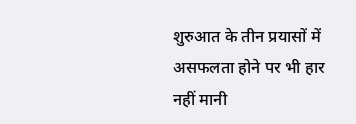शुरुआत के तीन प्रयासों में असफलता होने पर भी हार नहीं मानी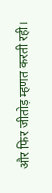और फिर जीतोड़ म्हणत करती रही।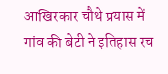आखिरकार चौथे प्रयास में गांव की बेटी ने इतिहास रच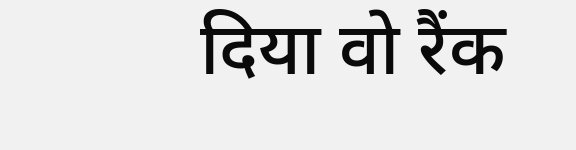दिया वो रैंक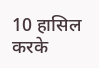10 हासिल करके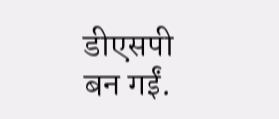डीएसपी बन गईं.